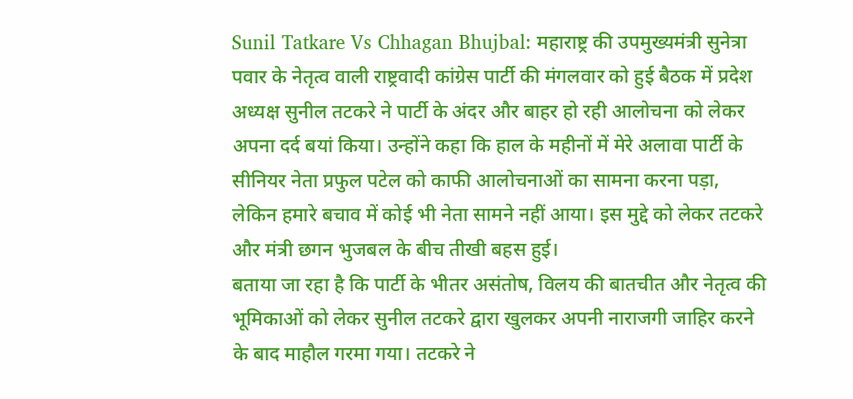Sunil Tatkare Vs Chhagan Bhujbal: महाराष्ट्र की उपमुख्यमंत्री सुनेत्रा पवार के नेतृत्व वाली राष्ट्रवादी कांग्रेस पार्टी की मंगलवार को हुई बैठक में प्रदेश अध्यक्ष सुनील तटकरे ने पार्टी के अंदर और बाहर हो रही आलोचना को लेकर अपना दर्द बयां किया। उन्होंने कहा कि हाल के महीनों में मेरे अलावा पार्टी के सीनियर नेता प्रफुल पटेल को काफी आलोचनाओं का सामना करना पड़ा, लेकिन हमारे बचाव में कोई भी नेता सामने नहीं आया। इस मुद्दे को लेकर तटकरे और मंत्री छगन भुजबल के बीच तीखी बहस हुई।
बताया जा रहा है कि पार्टी के भीतर असंतोष, विलय की बातचीत और नेतृत्व की भूमिकाओं को लेकर सुनील तटकरे द्वारा खुलकर अपनी नाराजगी जाहिर करने के बाद माहौल गरमा गया। तटकरे ने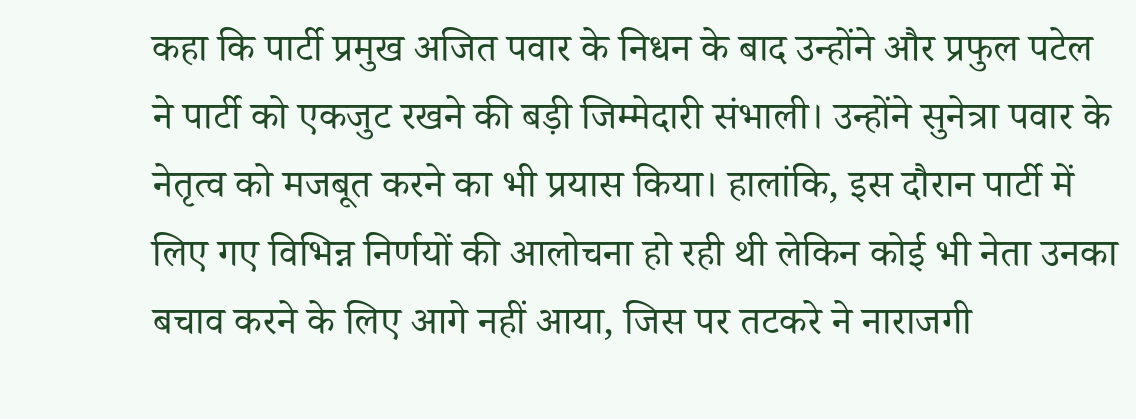कहा कि पार्टी प्रमुख अजित पवार के निधन के बाद उन्होंने और प्रफुल पटेल ने पार्टी को एकजुट रखने की बड़ी जिम्मेदारी संभाली। उन्होंने सुनेत्रा पवार के नेतृत्व को मजबूत करने का भी प्रयास किया। हालांकि, इस दौरान पार्टी में लिए गए विभिन्न निर्णयों की आलोचना हो रही थी लेकिन कोई भी नेता उनका बचाव करने के लिए आगे नहीं आया, जिस पर तटकरे ने नाराजगी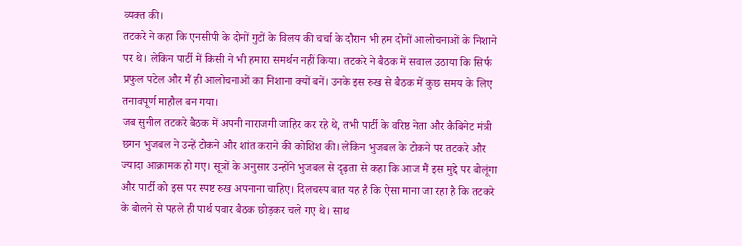व्यक्त की।
तटकरे ने कहा कि एनसीपी के दोनों गुटों के विलय की चर्चा के दौरान भी हम दोनों आलोचनाओं के निशाने पर थे। लेकिन पार्टी में किसी ने भी हमारा समर्थन नहीं किया। तटकरे ने बैठक में सवाल उठाया कि सिर्फ प्रफुल पटेल और मैं ही आलोचनाओं का निशाना क्यों बनें। उनके इस रुख से बैठक में कुछ समय के लिए तनावपूर्ण माहौल बन गया।
जब सुनील तटकरे बैठक में अपनी नाराजगी जाहिर कर रहे थे, तभी पार्टी के वरिष्ठ नेता और कैबिनेट मंत्री छगन भुजबल ने उन्हें टोकने और शांत कराने की कोशिश की। लेकिन भुजबल के टोकने पर तटकरे और ज्यादा आक्रामक हो गए। सूत्रों के अनुसार उन्होंने भुजबल से दृढ़ता से कहा कि आज मैं इस मुद्दे पर बोलूंगा और पार्टी को इस पर स्पष्ट रुख अपनाना चाहिए। दिलचस्प बात यह है कि ऐसा माना जा रहा है कि तटकरे के बोलने से पहले ही पार्थ पवार बैठक छोड़कर चले गए थे। साथ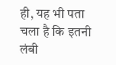ही, यह भी पता चला है कि इतनी लंबी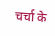चर्चा के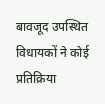बावजूद उपस्थित विधायकों ने कोई प्रतिक्रिया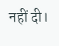नहीं दी।